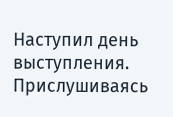Наступил день выступления. Прислушиваясь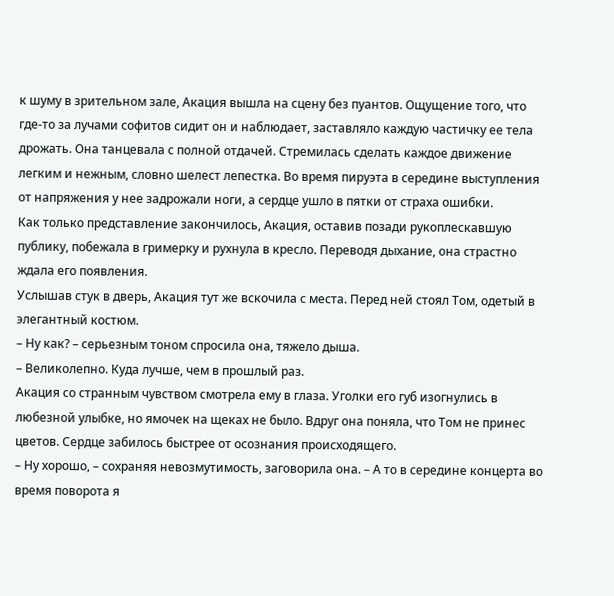к шуму в зрительном зале, Акация вышла на сцену без пуантов. Ощущение того, что где-то за лучами софитов сидит он и наблюдает, заставляло каждую частичку ее тела дрожать. Она танцевала с полной отдачей. Стремилась сделать каждое движение легким и нежным, словно шелест лепестка. Во время пируэта в середине выступления от напряжения у нее задрожали ноги, а сердце ушло в пятки от страха ошибки.
Как только представление закончилось, Акация, оставив позади рукоплескавшую публику, побежала в гримерку и рухнула в кресло. Переводя дыхание, она страстно ждала его появления.
Услышав стук в дверь, Акация тут же вскочила с места. Перед ней стоял Том, одетый в элегантный костюм.
– Ну как? – серьезным тоном спросила она, тяжело дыша.
– Великолепно. Куда лучше, чем в прошлый раз.
Акация со странным чувством смотрела ему в глаза. Уголки его губ изогнулись в любезной улыбке, но ямочек на щеках не было. Вдруг она поняла, что Том не принес цветов. Сердце забилось быстрее от осознания происходящего.
– Ну хорошо, – сохраняя невозмутимость, заговорила она. – А то в середине концерта во время поворота я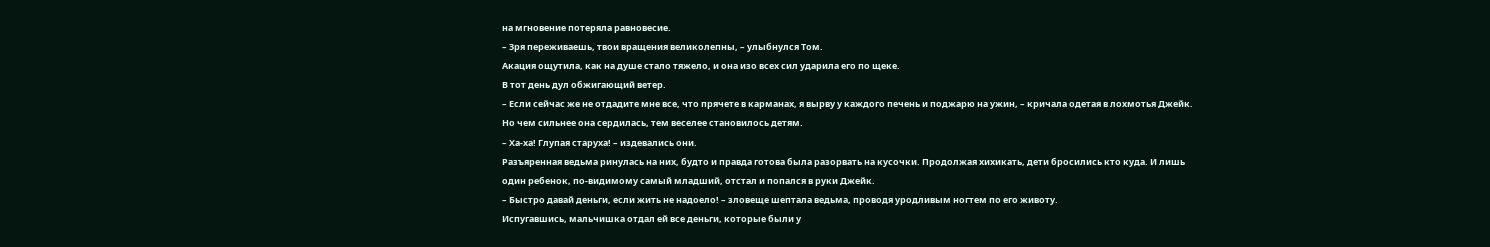на мгновение потеряла равновесие.
– Зря переживаешь, твои вращения великолепны, – улыбнулся Том.
Акация ощутила, как на душе стало тяжело, и она изо всех сил ударила его по щеке.
В тот день дул обжигающий ветер.
– Если сейчас же не отдадите мне все, что прячете в карманах, я вырву у каждого печень и поджарю на ужин, – кричала одетая в лохмотья Джейк.
Но чем сильнее она сердилась, тем веселее становилось детям.
– Ха-ха! Глупая старуха! – издевались они.
Разъяренная ведьма ринулась на них, будто и правда готова была разорвать на кусочки. Продолжая хихикать, дети бросились кто куда. И лишь один ребенок, по-видимому самый младший, отстал и попался в руки Джейк.
– Быстро давай деньги, если жить не надоело! – зловеще шептала ведьма, проводя уродливым ногтем по его животу.
Испугавшись, мальчишка отдал ей все деньги, которые были у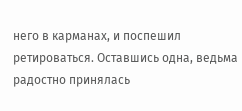него в карманах, и поспешил ретироваться. Оставшись одна, ведьма радостно принялась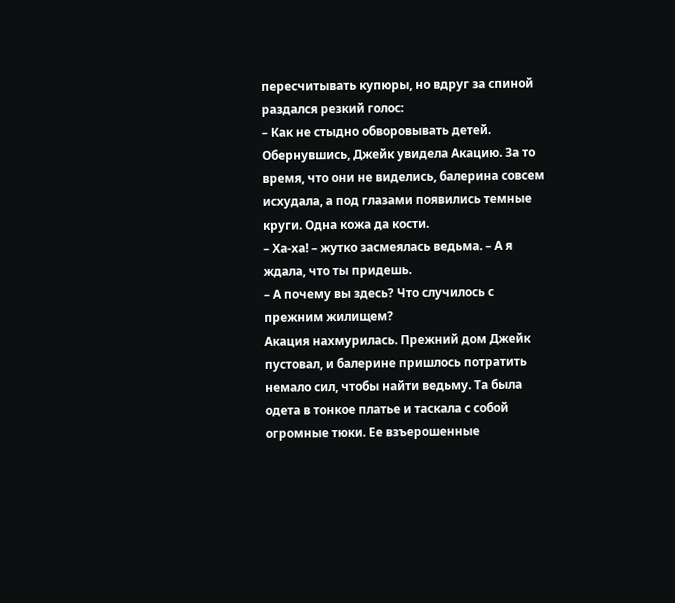пересчитывать купюры, но вдруг за спиной раздался резкий голос:
– Как не стыдно обворовывать детей.
Обернувшись, Джейк увидела Акацию. За то время, что они не виделись, балерина совсем исхудала, а под глазами появились темные круги. Одна кожа да кости.
– Ха-ха! – жутко засмеялась ведьма. – А я ждала, что ты придешь.
– А почему вы здесь? Что случилось с прежним жилищем?
Акация нахмурилась. Прежний дом Джейк пустовал, и балерине пришлось потратить немало сил, чтобы найти ведьму. Та была одета в тонкое платье и таскала с собой огромные тюки. Ее взъерошенные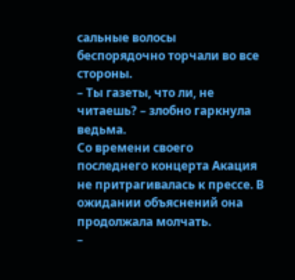сальные волосы беспорядочно торчали во все стороны.
– Ты газеты, что ли, не читаешь? – злобно гаркнула ведьма.
Со времени своего последнего концерта Акация не притрагивалась к прессе. В ожидании объяснений она продолжала молчать.
–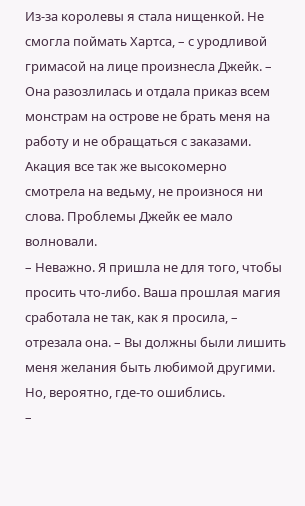Из-за королевы я стала нищенкой. Не смогла поймать Хартса, – с уродливой гримасой на лице произнесла Джейк. – Она разозлилась и отдала приказ всем монстрам на острове не брать меня на работу и не обращаться с заказами.
Акация все так же высокомерно смотрела на ведьму, не произнося ни слова. Проблемы Джейк ее мало волновали.
– Неважно. Я пришла не для того, чтобы просить что-либо. Ваша прошлая магия сработала не так, как я просила, – отрезала она. – Вы должны были лишить меня желания быть любимой другими. Но, вероятно, где-то ошиблись.
–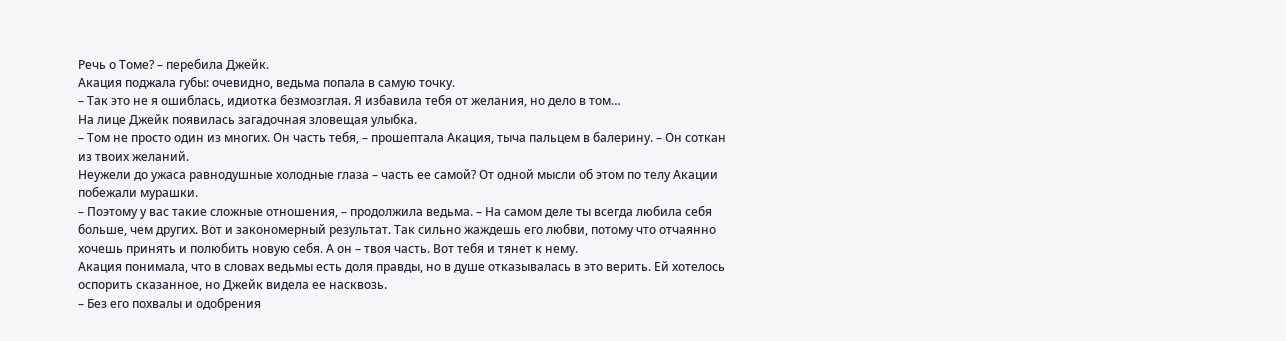Речь о Томе? – перебила Джейк.
Акация поджала губы: очевидно, ведьма попала в самую точку.
– Так это не я ошиблась, идиотка безмозглая. Я избавила тебя от желания, но дело в том…
На лице Джейк появилась загадочная зловещая улыбка.
– Том не просто один из многих. Он часть тебя, – прошептала Акация, тыча пальцем в балерину. – Он соткан из твоих желаний.
Неужели до ужаса равнодушные холодные глаза – часть ее самой? От одной мысли об этом по телу Акации побежали мурашки.
– Поэтому у вас такие сложные отношения, – продолжила ведьма. – На самом деле ты всегда любила себя больше, чем других. Вот и закономерный результат. Так сильно жаждешь его любви, потому что отчаянно хочешь принять и полюбить новую себя. А он – твоя часть. Вот тебя и тянет к нему.
Акация понимала, что в словах ведьмы есть доля правды, но в душе отказывалась в это верить. Ей хотелось оспорить сказанное, но Джейк видела ее насквозь.
– Без его похвалы и одобрения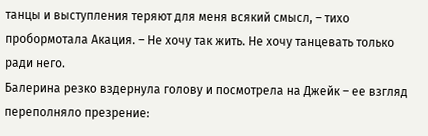танцы и выступления теряют для меня всякий смысл, – тихо пробормотала Акация. – Не хочу так жить. Не хочу танцевать только ради него.
Балерина резко вздернула голову и посмотрела на Джейк – ее взгляд переполняло презрение: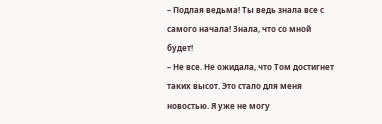– Подлая ведьма! Ты ведь знала все с самого начала! Знала, что со мной будет!
– Не все. Не ожидала, что Том достигнет таких высот. Это стало для меня новостью. Я уже не могу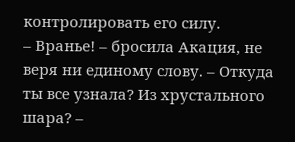контролировать его силу.
– Вранье! – бросила Акация, не веря ни единому слову. – Откуда ты все узнала? Из хрустального шара? –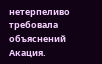нетерпеливо требовала объяснений Акация.